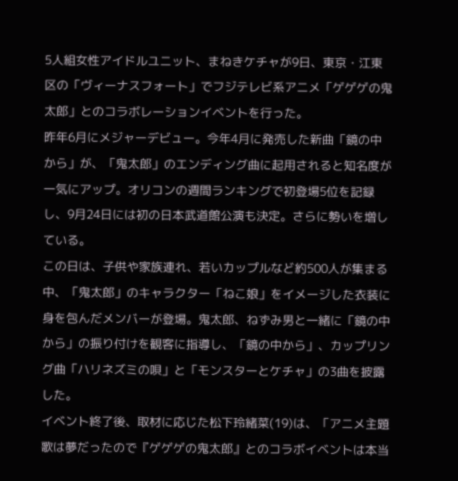5人組女性アイドルユニット、まねきケチャが9日、東京・江東区の「ヴィーナスフォート」でフジテレビ系アニメ「ゲゲゲの鬼太郎」とのコラボレーションイベントを行った。
昨年6月にメジャーデビュー。今年4月に発売した新曲「鏡の中から」が、「鬼太郎」のエンディング曲に起用されると知名度が一気にアップ。オリコンの週間ランキングで初登場5位を記録し、9月24日には初の日本武道館公演も決定。さらに勢いを増している。
この日は、子供や家族連れ、若いカップルなど約500人が集まる中、「鬼太郎」のキャラクター「ねこ娘」をイメージした衣装に身を包んだメンバーが登場。鬼太郎、ねずみ男と一緒に「鏡の中から」の振り付けを観客に指導し、「鏡の中から」、カップリング曲「ハリネズミの唄」と「モンスターとケチャ」の3曲を披露した。
イベント終了後、取材に応じた松下玲緒菜(19)は、「アニメ主題歌は夢だったので『ゲゲゲの鬼太郎』とのコラボイベントは本当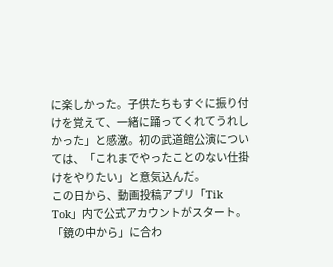に楽しかった。子供たちもすぐに振り付けを覚えて、一緒に踊ってくれてうれしかった」と感激。初の武道館公演については、「これまでやったことのない仕掛けをやりたい」と意気込んだ。
この日から、動画投稿アプリ「Tik Tok」内で公式アカウントがスタート。「鏡の中から」に合わ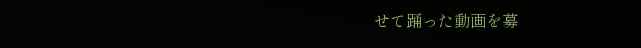せて踊った動画を募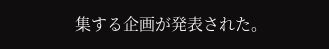集する企画が発表された。